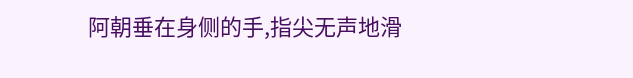阿朝垂在身侧的手,指尖无声地滑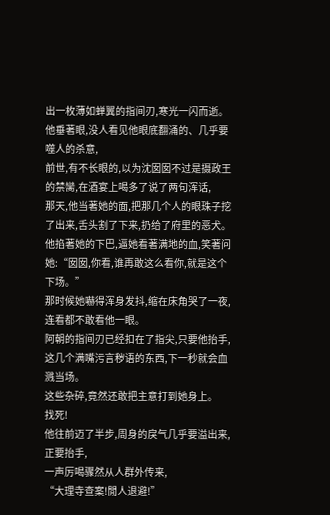出一枚薄如蝉翼的指间刃,寒光一闪而逝。
他垂著眼,没人看见他眼底翻涌的、几乎要噬人的杀意,
前世,有不长眼的,以为沈囡囡不过是摄政王的禁臠,在酒宴上喝多了说了两句浑话,
那天,他当著她的面,把那几个人的眼珠子挖了出来,舌头割了下来,扔给了府里的恶犬。
他掐著她的下巴,逼她看著满地的血,笑著问她:“囡囡,你看,谁再敢这么看你,就是这个下场。”
那时候她嚇得浑身发抖,缩在床角哭了一夜,连看都不敢看他一眼。
阿朝的指间刃已经扣在了指尖,只要他抬手,这几个满嘴污言秽语的东西,下一秒就会血溅当场。
这些杂碎,竟然还敢把主意打到她身上。
找死!
他往前迈了半步,周身的戾气几乎要溢出来,正要抬手,
一声厉喝骤然从人群外传来,
“大理寺查案!閒人退避!”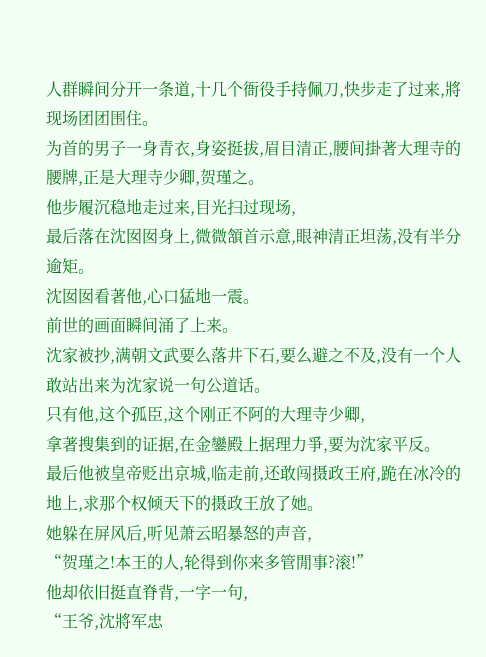人群瞬间分开一条道,十几个衙役手持佩刀,快步走了过来,將现场团团围住。
为首的男子一身青衣,身姿挺拔,眉目清正,腰间掛著大理寺的腰牌,正是大理寺少卿,贺瑾之。
他步履沉稳地走过来,目光扫过现场,
最后落在沈囡囡身上,微微頷首示意,眼神清正坦荡,没有半分逾矩。
沈囡囡看著他,心口猛地一震。
前世的画面瞬间涌了上来。
沈家被抄,满朝文武要么落井下石,要么避之不及,没有一个人敢站出来为沈家说一句公道话。
只有他,这个孤臣,这个刚正不阿的大理寺少卿,
拿著搜集到的证据,在金鑾殿上据理力爭,要为沈家平反。
最后他被皇帝贬出京城,临走前,还敢闯摄政王府,跪在冰冷的地上,求那个权倾天下的摄政王放了她。
她躲在屏风后,听见萧云昭暴怒的声音,
“贺瑾之!本王的人,轮得到你来多管閒事?滚!”
他却依旧挺直脊背,一字一句,
“王爷,沈將军忠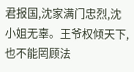君报国,沈家满门忠烈,沈小姐无辜。王爷权倾天下,也不能罔顾法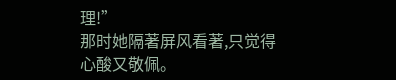理!”
那时她隔著屏风看著,只觉得心酸又敬佩。